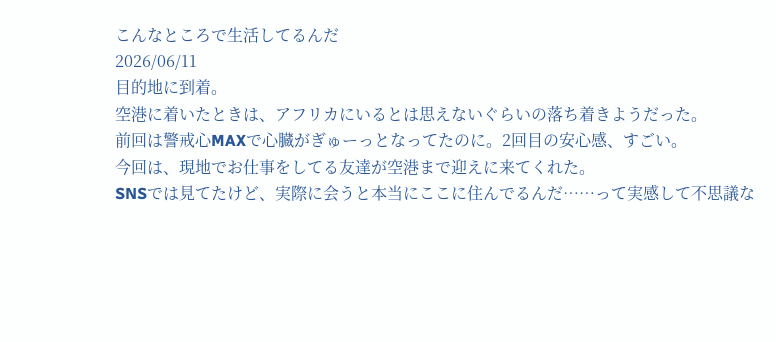こんなところで生活してるんだ
2026/06/11
目的地に到着。
空港に着いたときは、アフリカにいるとは思えないぐらいの落ち着きようだった。
前回は警戒心MAXで心臓がぎゅーっとなってたのに。2回目の安心感、すごい。
今回は、現地でお仕事をしてる友達が空港まで迎えに来てくれた。
SNSでは見てたけど、実際に会うと本当にここに住んでるんだ……って実感して不思議な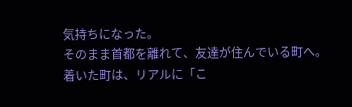気持ちになった。
そのまま首都を離れて、友達が住んでいる町へ。
着いた町は、リアルに「こ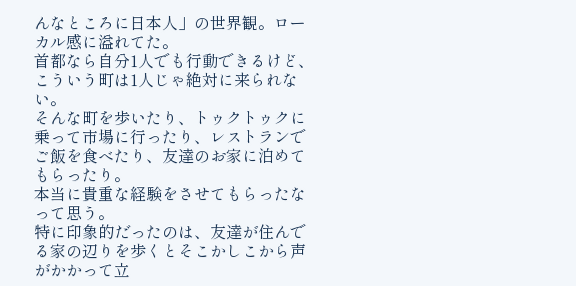んなところに日本人」の世界観。ローカル感に溢れてた。
首都なら自分1人でも行動できるけど、こういう町は1人じゃ絶対に来られない。
そんな町を歩いたり、トゥクトゥクに乗って市場に行ったり、レストランでご飯を食べたり、友達のお家に泊めてもらったり。
本当に貴重な経験をさせてもらったなって思う。
特に印象的だったのは、友達が住んでる家の辺りを歩くとそこかしこから声がかかって立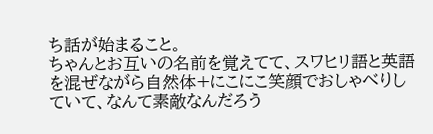ち話が始まること。
ちゃんとお互いの名前を覚えてて、スワヒリ語と英語を混ぜながら自然体+にこにこ笑顔でおしゃべりしていて、なんて素敵なんだろう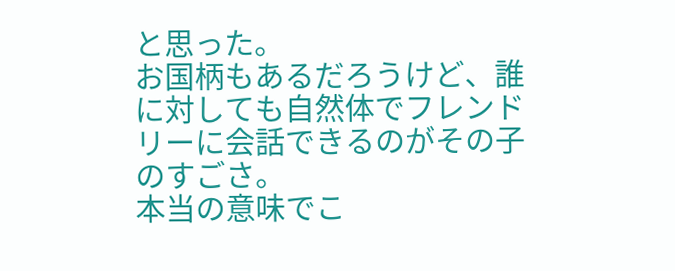と思った。
お国柄もあるだろうけど、誰に対しても自然体でフレンドリーに会話できるのがその子のすごさ。
本当の意味でこ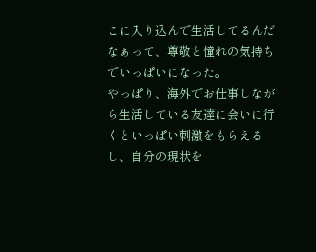こに入り込んで生活してるんだなぁって、尊敬と憧れの気持ちでいっぱいになった。
やっぱり、海外でお仕事しながら生活している友達に会いに行くといっぱい刺激をもらえるし、自分の現状を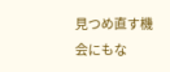見つめ直す機会にもな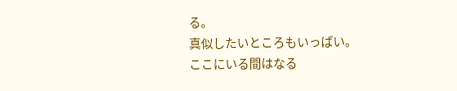る。
真似したいところもいっぱい。
ここにいる間はなる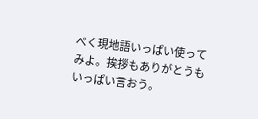べく現地語いっぱい使ってみよ。挨拶もありがとうもいっぱい言おう。